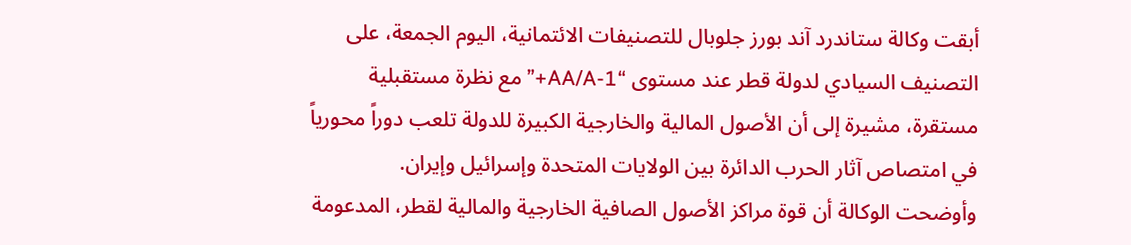أبقت وكالة ستاندرد آند بورز جلوبال للتصنيفات الائتمانية، اليوم الجمعة، على التصنيف السيادي لدولة قطر عند مستوى “AA/A-1+” مع نظرة مستقبلية مستقرة، مشيرة إلى أن الأصول المالية والخارجية الكبيرة للدولة تلعب دوراً محورياً في امتصاص آثار الحرب الدائرة بين الولايات المتحدة وإسرائيل وإيران.
وأوضحت الوكالة أن قوة مراكز الأصول الصافية الخارجية والمالية لقطر، المدعومة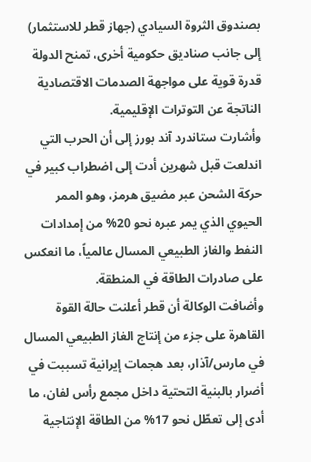بصندوق الثروة السيادي (جهاز قطر للاستثمار) إلى جانب صناديق حكومية أخرى، تمنح الدولة قدرة قوية على مواجهة الصدمات الاقتصادية الناتجة عن التوترات الإقليمية.
وأشارت ستاندرد آند بورز إلى أن الحرب التي اندلعت قبل شهرين أدت إلى اضطراب كبير في حركة الشحن عبر مضيق هرمز، وهو الممر الحيوي الذي يمر عبره نحو 20% من إمدادات النفط والغاز الطبيعي المسال عالمياً، ما انعكس على صادرات الطاقة في المنطقة.
وأضافت الوكالة أن قطر أعلنت حالة القوة القاهرة على جزء من إنتاج الغاز الطبيعي المسال في مارس/آذار، بعد هجمات إيرانية تسببت في أضرار بالبنية التحتية داخل مجمع رأس لفان، ما أدى إلى تعطّل نحو 17% من الطاقة الإنتاجية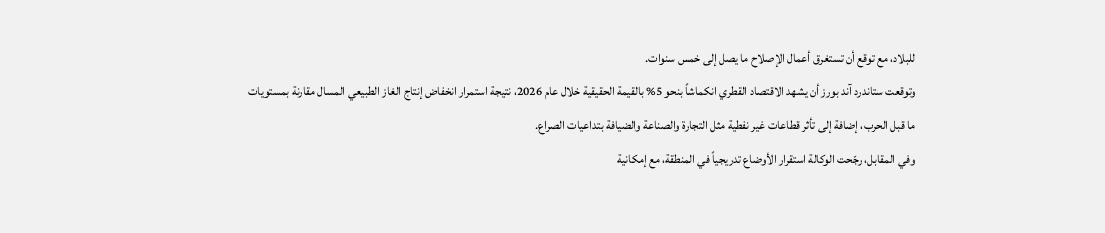للبلاد، مع توقع أن تستغرق أعمال الإصلاح ما يصل إلى خمس سنوات.
وتوقعت ستاندرد آند بورز أن يشهد الاقتصاد القطري انكماشاً بنحو 5% بالقيمة الحقيقية خلال عام 2026، نتيجة استمرار انخفاض إنتاج الغاز الطبيعي المسال مقارنة بمستويات ما قبل الحرب، إضافة إلى تأثر قطاعات غير نفطية مثل التجارة والصناعة والضيافة بتداعيات الصراع.
وفي المقابل، رجّحت الوكالة استقرار الأوضاع تدريجياً في المنطقة، مع إمكانية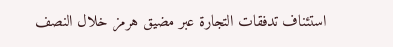استئناف تدفقات التجارة عبر مضيق هرمز خلال النصف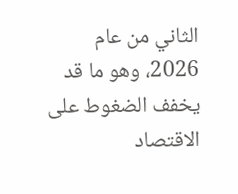الثاني من عام 2026، وهو ما قد يخفف الضغوط على الاقتصاد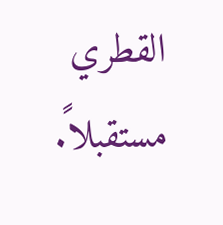القطري مستقبلاً.